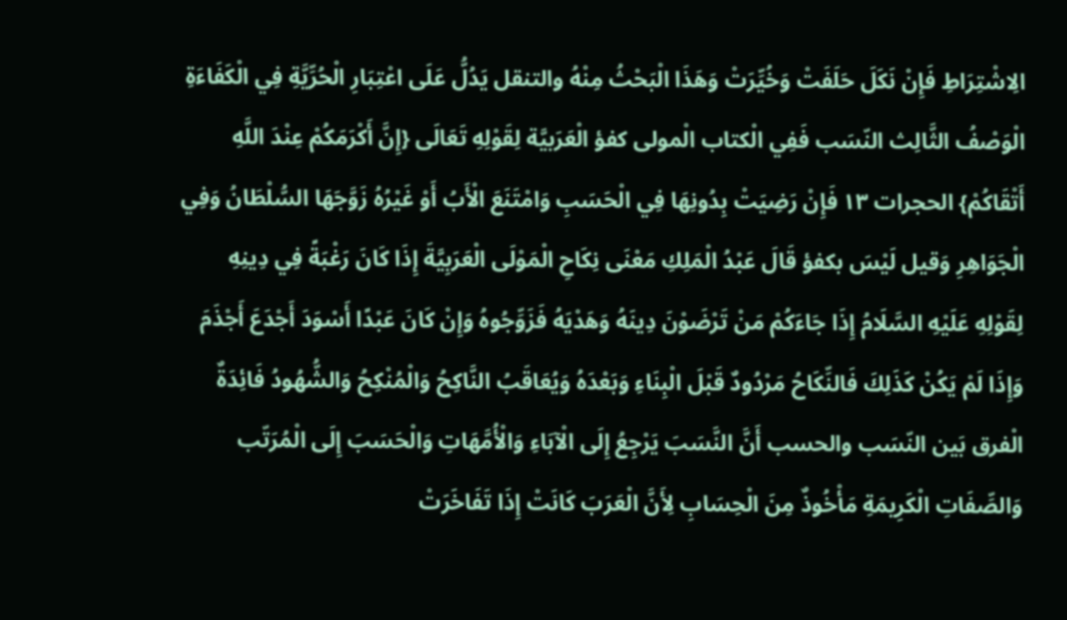الِاشْتِرَاطِ فَإِنْ نَكَلَ حَلَفَتْ وَخُيِّرَتْ وَهَذَا الْبَحْثُ مِنْهُ والتنقل يَدُلُّ عَلَى اعْتِبَارِ الْحُرِّيَّةِ فِي الْكَفَاءَةِ الْوَصْفُ الثَّالِث النّسَب فَفِي الْكتاب الْمولى كفؤ الْعَرَبيَّة لِقَوْلِهِ تَعَالَى {إِنَّ أَكْرَمَكُمْ عِنْدَ اللَّهِ أَتْقَاكُمْ} الحجرات ١٣ فَإِنْ رَضِيَتْ بِدُونِهَا فِي الْحَسَبِ وَامْتَنَعَ الْأَبُ أَوْ غَيْرُهُ زَوَّجَهَا السُّلْطَانُ وَفِي الْجَوَاهِرِ وَقيل لَيْسَ بكفؤ قَالَ عَبْدُ الْمَلِكِ مَعْنَى نِكَاحِ الْمَوْلَى الْعَرَبِيَّةَ إِذَا كَانَ رَغْبَةً فِي دِينِهِ لِقَوْلِهِ عَلَيْهِ السَّلَامُ إِذَا جَاءَكُمْ مَنْ تَرْضَوْنَ دِينَهُ وَهَدْيَهُ فَزَوِّجُوهُ وَإِنْ كَانَ عَبْدًا أَسْوَدَ أَجْدَعَ أَجْذَمَ وَإِذَا لَمْ يَكُنْ كَذَلِكَ فَالنِّكَاحُ مَرْدُودٌ قَبْلَ الْبِنَاءِ وَبَعْدَهُ وَيُعَاقَبُ النَّاكِحُ وَالْمُنْكِحُ وَالشُّهُودُ فَائِدَةٌ الْفرق بَين النّسَب والحسب أَنَّ النَّسَبَ يَرْجِعُ إِلَى الْآبَاءِ وَالْأُمَّهَاتِ وَالْحَسَبَ إِلَى الْمُرَتّب وَالصِّفَاتِ الْكَرِيمَةِ مَأْخُوذٌ مِنَ الْحِسَابِ لِأَنَّ الْعَرَبَ كَانَتْ إِذَا تَفَاخَرَتْ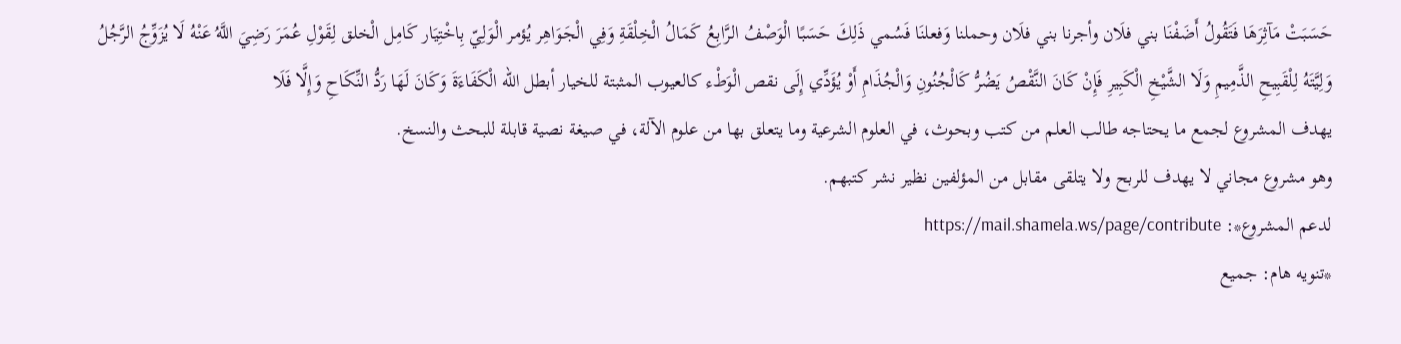حَسَبَتْ مَآثِرَهَا فَتَقُولُ أَضَفْنَا بني فلَان وأجرنا بني فلَان وحملنا وَفعلنَا فَسُمي ذَلِكَ حَسَبًا الْوَصْفُ الرَّابِعُ كَمَالُ الْخِلْقَةِ وَفِي الْجَوَاهِر يُؤمر الْوَلِيّ بِاخْتِيَار كَامِل الْخلق لِقَوْلِ عُمَرَ رَضِيَ اللَّهُ عَنْهُ لَا يُزَوِّجُ الرَّجُلُ وَلِيَّتَهُ لِلْقَبِيحِ الذَّمِيمِ وَلَا الشَّيْخِ الْكَبِيرِ فَإِنْ كَانَ النَّقْصُ يَضُرُّ كَالْجُنُونِ وَالْجُذَامِ أَوْ يُؤَدِّي إِلَى نقص الْوَطْء كالعيوب المثبتة للخيار أبطل الله الْكَفَاءَةَ وَكَانَ لَهَا رَدُّ النِّكَاحِ وَإِلَّا فَلَا
يهدف المشروع لجمع ما يحتاجه طالب العلم من كتب وبحوث، في العلوم الشرعية وما يتعلق بها من علوم الآلة، في صيغة نصية قابلة للبحث والنسخ.
وهو مشروع مجاني لا يهدف للربح ولا يتلقى مقابل من المؤلفين نظير نشر كتبهم.
لدعم المشروع*: https://mail.shamela.ws/page/contribute
*تنويه هام: جميع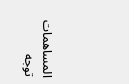المساهمات توجه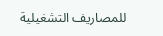للمصاريف التشغيلية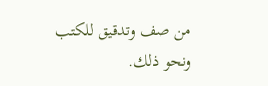من صف وتدقيق للكتب ونحو ذلك.